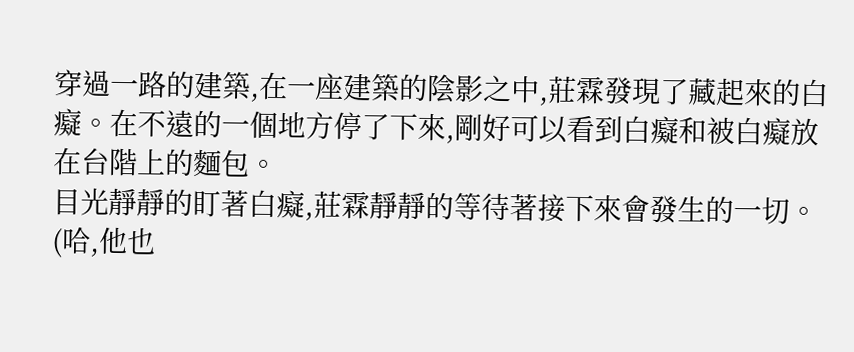穿過一路的建築,在一座建築的陰影之中,莊霖發現了藏起來的白癡。在不遠的一個地方停了下來,剛好可以看到白癡和被白癡放在台階上的麵包。
目光靜靜的盯著白癡,莊霖靜靜的等待著接下來會發生的一切。
(哈,他也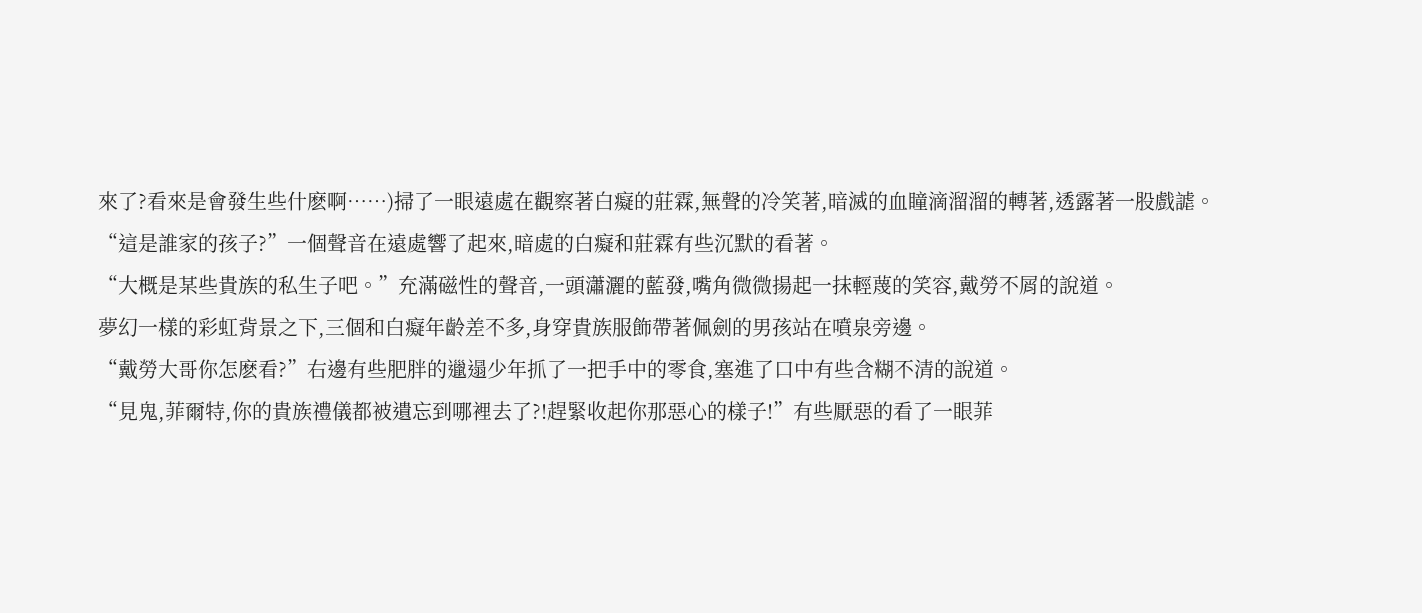來了?看來是會發生些什麽啊……)掃了一眼遠處在觀察著白癡的莊霖,無聲的冷笑著,暗滅的血瞳滴溜溜的轉著,透露著一股戲謔。
“這是誰家的孩子?”一個聲音在遠處響了起來,暗處的白癡和莊霖有些沉默的看著。
“大概是某些貴族的私生子吧。”充滿磁性的聲音,一頭瀟灑的藍發,嘴角微微揚起一抹輕蔑的笑容,戴勞不屑的說道。
夢幻一樣的彩虹背景之下,三個和白癡年齡差不多,身穿貴族服飾帶著佩劍的男孩站在噴泉旁邊。
“戴勞大哥你怎麽看?”右邊有些肥胖的邋遢少年抓了一把手中的零食,塞進了口中有些含糊不清的說道。
“見鬼,菲爾特,你的貴族禮儀都被遺忘到哪裡去了?!趕緊收起你那惡心的樣子!”有些厭惡的看了一眼菲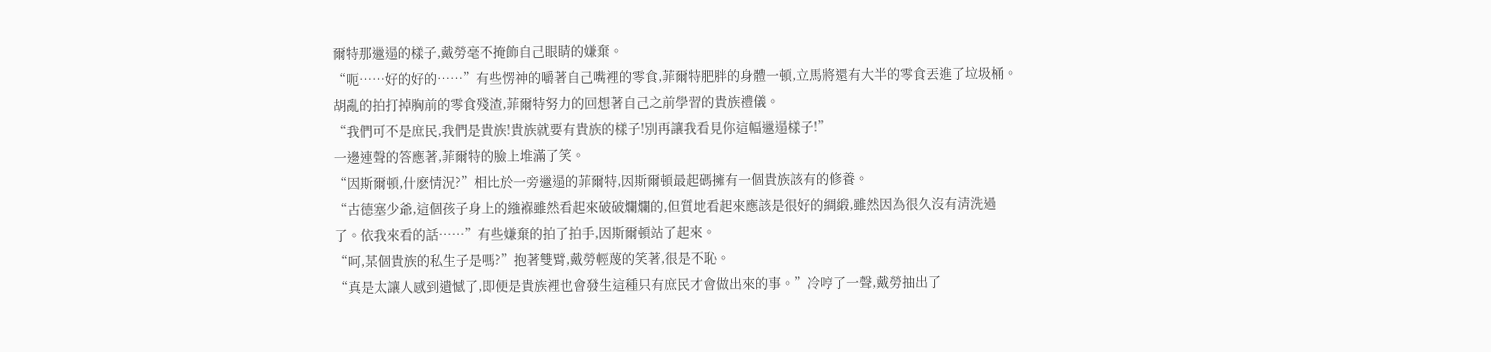爾特那邋遢的樣子,戴勞毫不掩飾自己眼睛的嫌棄。
“呃……好的好的……”有些愣神的嚼著自己嘴裡的零食,菲爾特肥胖的身體一頓,立馬將還有大半的零食丟進了垃圾桶。胡亂的拍打掉胸前的零食殘渣,菲爾特努力的回想著自己之前學習的貴族禮儀。
“我們可不是庶民,我們是貴族!貴族就要有貴族的樣子!別再讓我看見你這幅邋遢樣子!”
一邊連聲的答應著,菲爾特的臉上堆滿了笑。
“因斯爾頓,什麽情況?”相比於一旁邋遢的菲爾特,因斯爾頓最起碼擁有一個貴族該有的修養。
“古德塞少爺,這個孩子身上的繈褓雖然看起來破破爛爛的,但質地看起來應該是很好的綢緞,雖然因為很久沒有清洗過了。依我來看的話……”有些嫌棄的拍了拍手,因斯爾頓站了起來。
“呵,某個貴族的私生子是嗎?”抱著雙臂,戴勞輕蔑的笑著,很是不恥。
“真是太讓人感到遺憾了,即便是貴族裡也會發生這種只有庶民才會做出來的事。”冷哼了一聲,戴勞抽出了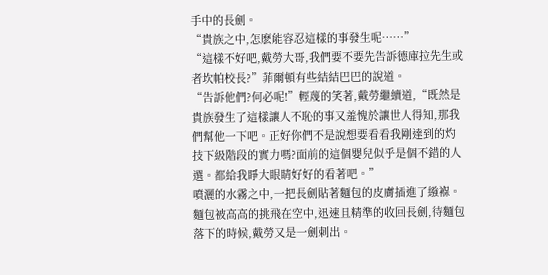手中的長劍。
“貴族之中,怎麽能容忍這樣的事發生呢……”
“這樣不好吧,戴勞大哥,我們要不要先告訴德庫拉先生或者坎帕校長?”菲爾頓有些結結巴巴的說道。
“告訴他們?何必呢!”輕蔑的笑著,戴勞繼續道,“既然是貴族發生了這樣讓人不恥的事又羞愧於讓世人得知,那我們幫他一下吧。正好你們不是說想要看看我剛達到的灼技下級階段的實力嗎?面前的這個嬰兒似乎是個不錯的人選。都給我睜大眼睛好好的看著吧。”
噴灑的水霧之中,一把長劍貼著麵包的皮膚插進了繈褓。麵包被高高的挑飛在空中,迅速且精準的收回長劍,待麵包落下的時候,戴勞又是一劍刺出。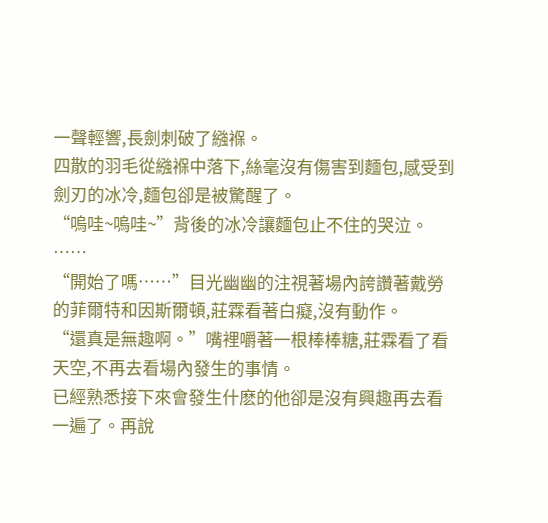一聲輕響,長劍刺破了繈褓。
四散的羽毛從繈褓中落下,絲毫沒有傷害到麵包,感受到劍刃的冰冷,麵包卻是被驚醒了。
“嗚哇~嗚哇~”背後的冰冷讓麵包止不住的哭泣。
……
“開始了嗎……”目光幽幽的注視著場內誇讚著戴勞的菲爾特和因斯爾頓,莊霖看著白癡,沒有動作。
“還真是無趣啊。”嘴裡嚼著一根棒棒糖,莊霖看了看天空,不再去看場內發生的事情。
已經熟悉接下來會發生什麽的他卻是沒有興趣再去看一遍了。再說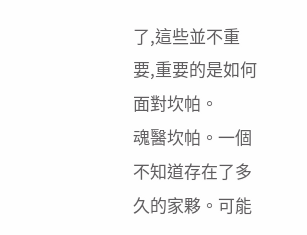了,這些並不重要,重要的是如何面對坎帕。
魂醫坎帕。一個不知道存在了多久的家夥。可能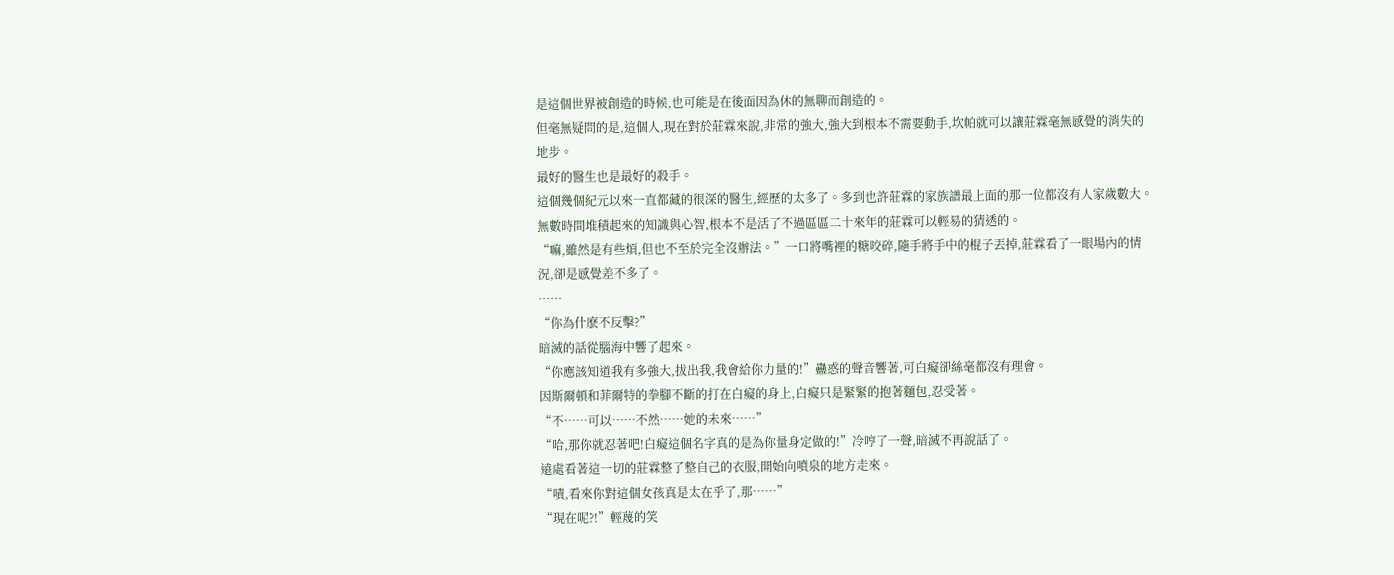是這個世界被創造的時候,也可能是在後面因為休的無聊而創造的。
但毫無疑問的是,這個人,現在對於莊霖來說,非常的強大,強大到根本不需要動手,坎帕就可以讓莊霖毫無感覺的消失的地步。
最好的醫生也是最好的殺手。
這個幾個紀元以來一直都藏的很深的醫生,經歷的太多了。多到也許莊霖的家族譜最上面的那一位都沒有人家歲數大。
無數時間堆積起來的知識與心智,根本不是活了不過區區二十來年的莊霖可以輕易的猜透的。
“嘛,雖然是有些煩,但也不至於完全沒辦法。”一口將嘴裡的糖咬碎,隨手將手中的棍子丟掉,莊霖看了一眼場內的情況,卻是感覺差不多了。
……
“你為什麽不反擊?”
暗滅的話從腦海中響了起來。
“你應該知道我有多強大,拔出我,我會給你力量的!”蠱惑的聲音響著,可白癡卻絲毫都沒有理會。
因斯爾頓和菲爾特的拳腳不斷的打在白癡的身上,白癡只是緊緊的抱著麵包,忍受著。
“不……可以……不然……她的未來……”
“哈,那你就忍著吧!白癡這個名字真的是為你量身定做的!”冷哼了一聲,暗滅不再說話了。
遠處看著這一切的莊霖整了整自己的衣服,開始向噴泉的地方走來。
“嘖,看來你對這個女孩真是太在乎了,那……”
“現在呢?!”輕蔑的笑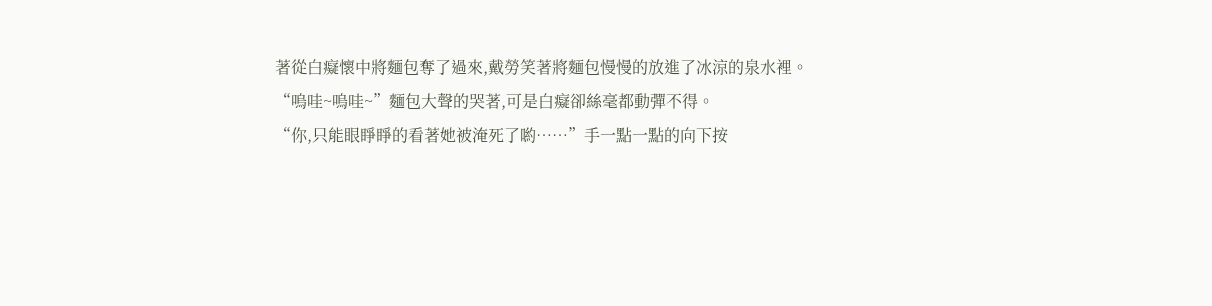著從白癡懷中將麵包奪了過來,戴勞笑著將麵包慢慢的放進了冰涼的泉水裡。
“嗚哇~嗚哇~”麵包大聲的哭著,可是白癡卻絲毫都動彈不得。
“你,只能眼睜睜的看著她被淹死了喲……”手一點一點的向下按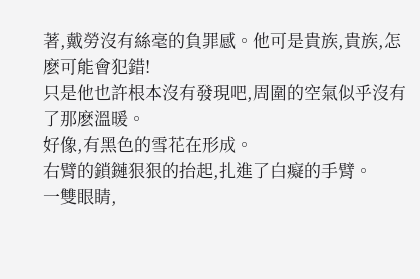著,戴勞沒有絲毫的負罪感。他可是貴族,貴族,怎麽可能會犯錯!
只是他也許根本沒有發現吧,周圍的空氣似乎沒有了那麽溫暖。
好像,有黑色的雪花在形成。
右臂的鎖鏈狠狠的抬起,扎進了白癡的手臂。
一雙眼睛,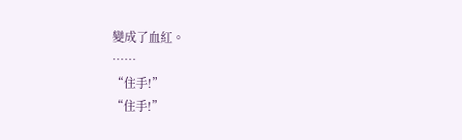變成了血紅。
……
“住手!”
“住手!”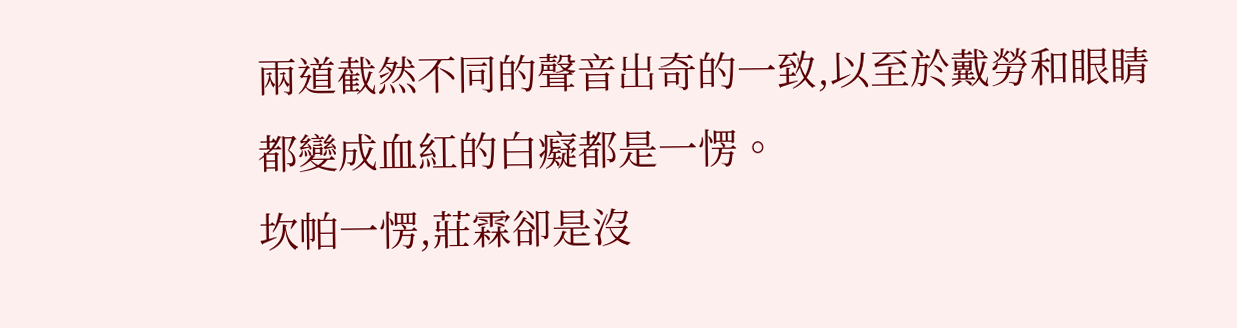兩道截然不同的聲音出奇的一致,以至於戴勞和眼睛都變成血紅的白癡都是一愣。
坎帕一愣,莊霖卻是沒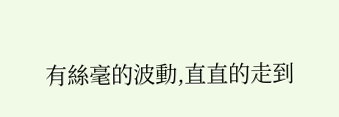有絲毫的波動,直直的走到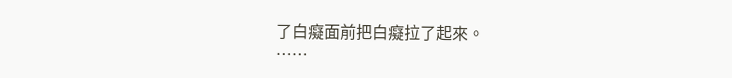了白癡面前把白癡拉了起來。
……